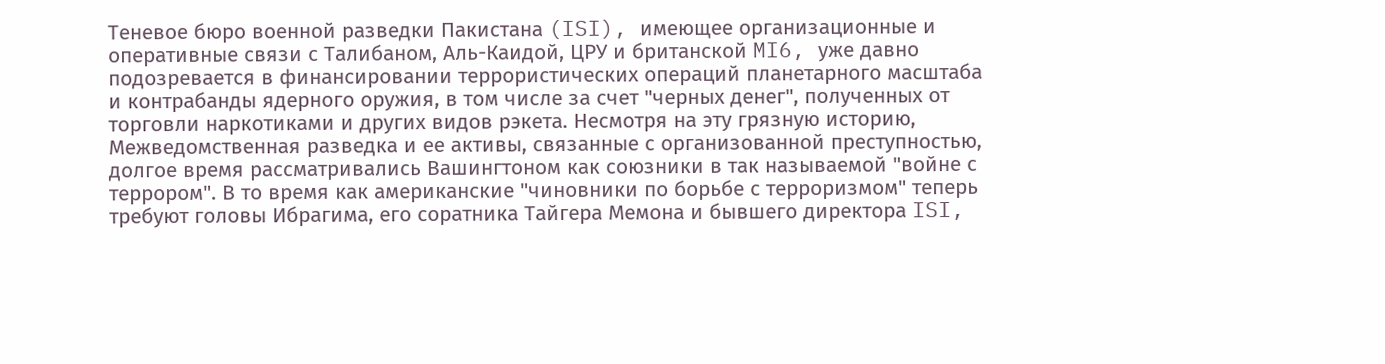Теневое бюро военной разведки Пакистана (ISI), имеющее организационные и оперативные связи с Талибаном, Аль-Каидой, ЦРУ и британской MI6, уже давно подозревается в финансировании террористических операций планетарного масштаба и контрабанды ядерного оружия, в том числе за счет "черных денег", полученных от торговли наркотиками и других видов рэкета. Несмотря на эту грязную историю, Межведомственная разведка и ее активы, связанные с организованной преступностью, долгое время рассматривались Вашингтоном как союзники в так называемой "войне с террором". В то время как американские "чиновники по борьбе с терроризмом" теперь требуют головы Ибрагима, его соратника Тайгера Мемона и бывшего директора ISI,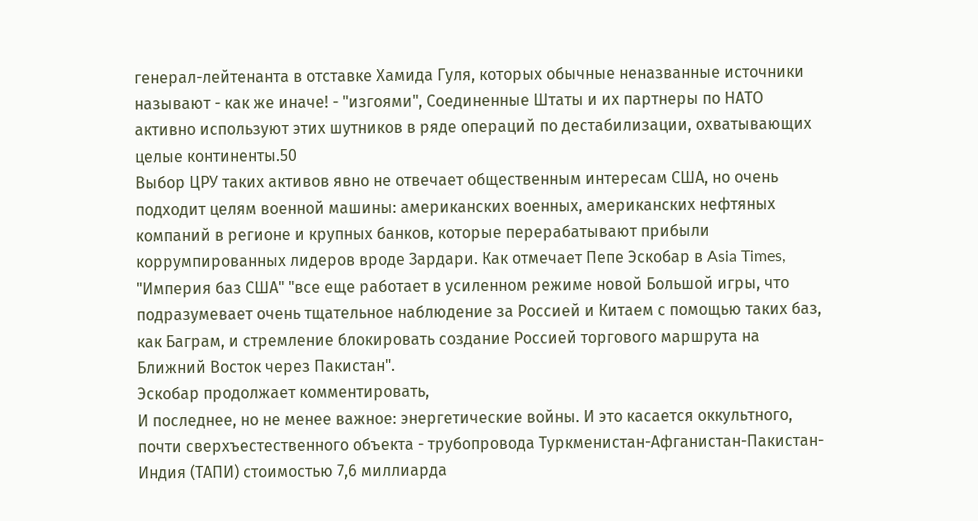генерал-лейтенанта в отставке Хамида Гуля, которых обычные неназванные источники называют - как же иначе! - "изгоями", Соединенные Штаты и их партнеры по НАТО активно используют этих шутников в ряде операций по дестабилизации, охватывающих целые континенты.50
Выбор ЦРУ таких активов явно не отвечает общественным интересам США, но очень подходит целям военной машины: американских военных, американских нефтяных компаний в регионе и крупных банков, которые перерабатывают прибыли коррумпированных лидеров вроде Зардари. Как отмечает Пепе Эскобар в Asia Times, "Империя баз США" "все еще работает в усиленном режиме новой Большой игры, что подразумевает очень тщательное наблюдение за Россией и Китаем с помощью таких баз, как Баграм, и стремление блокировать создание Россией торгового маршрута на Ближний Восток через Пакистан".
Эскобар продолжает комментировать,
И последнее, но не менее важное: энергетические войны. И это касается оккультного, почти сверхъестественного объекта - трубопровода Туркменистан-Афганистан-Пакистан-Индия (ТАПИ) стоимостью 7,6 миллиарда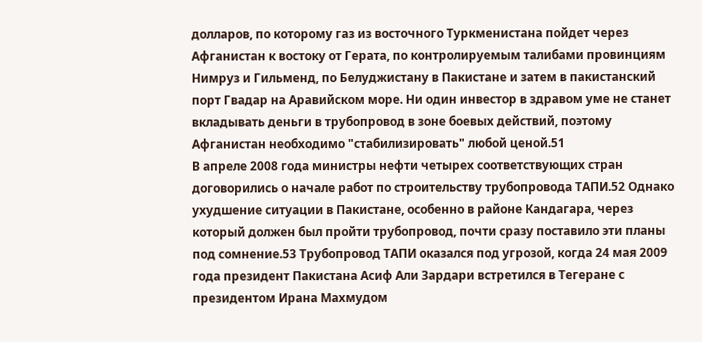долларов, по которому газ из восточного Туркменистана пойдет через Афганистан к востоку от Герата, по контролируемым талибами провинциям Нимруз и Гильменд, по Белуджистану в Пакистане и затем в пакистанский порт Гвадар на Аравийском море. Ни один инвестор в здравом уме не станет вкладывать деньги в трубопровод в зоне боевых действий, поэтому Афганистан необходимо "стабилизировать" любой ценой.51
В апреле 2008 года министры нефти четырех соответствующих стран договорились о начале работ по строительству трубопровода ТАПИ.52 Однако ухудшение ситуации в Пакистане, особенно в районе Кандагара, через который должен был пройти трубопровод, почти сразу поставило эти планы под сомнение.53 Трубопровод ТАПИ оказался под угрозой, когда 24 мая 2009 года президент Пакистана Асиф Али Зардари встретился в Тегеране с президентом Ирана Махмудом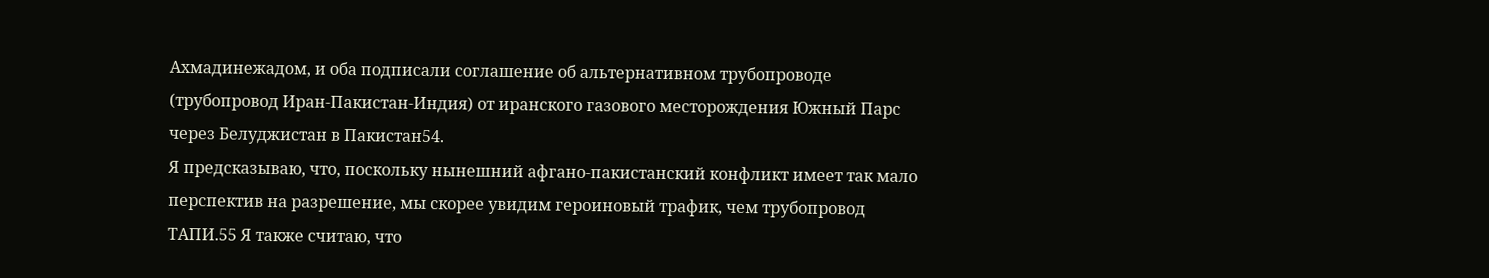Ахмадинежадом, и оба подписали соглашение об альтернативном трубопроводе (трубопровод Иран-Пакистан-Индия) от иранского газового месторождения Южный Парс через Белуджистан в Пакистан54.
Я предсказываю, что, поскольку нынешний афгано-пакистанский конфликт имеет так мало перспектив на разрешение, мы скорее увидим героиновый трафик, чем трубопровод ТАПИ.55 Я также считаю, что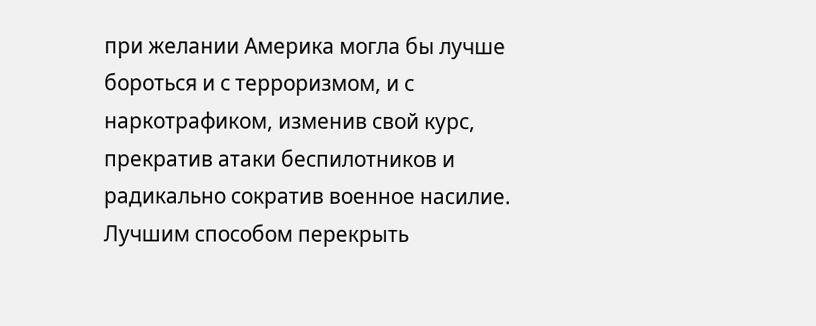при желании Америка могла бы лучше бороться и с терроризмом, и с наркотрафиком, изменив свой курс, прекратив атаки беспилотников и радикально сократив военное насилие. Лучшим способом перекрыть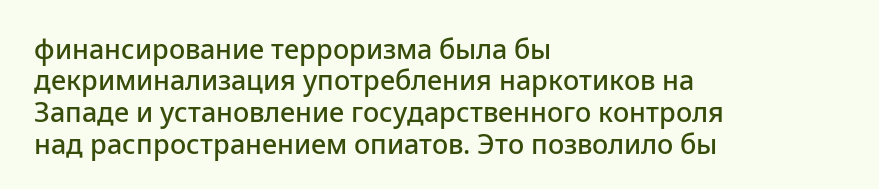финансирование терроризма была бы декриминализация употребления наркотиков на Западе и установление государственного контроля над распространением опиатов. Это позволило бы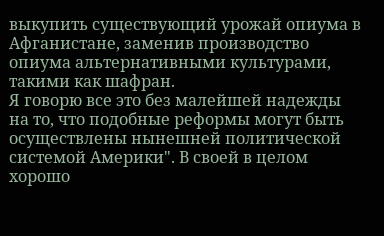выкупить существующий урожай опиума в Афганистане, заменив производство опиума альтернативными культурами, такими как шафран.
Я говорю все это без малейшей надежды на то, что подобные реформы могут быть осуществлены нынешней политической системой Америки". В своей в целом хорошо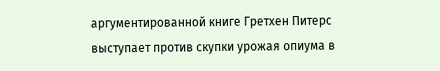аргументированной книге Гретхен Питерс выступает против скупки урожая опиума в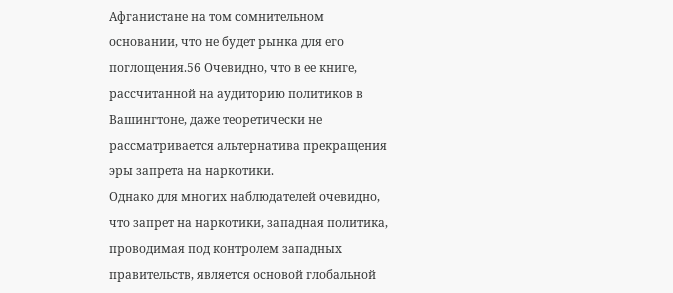Афганистане на том сомнительном основании, что не будет рынка для его поглощения.56 Очевидно, что в ее книге, рассчитанной на аудиторию политиков в Вашингтоне, даже теоретически не рассматривается альтернатива прекращения эры запрета на наркотики.
Однако для многих наблюдателей очевидно, что запрет на наркотики, западная политика, проводимая под контролем западных правительств, является основой глобальной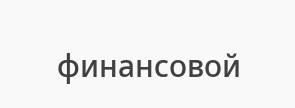финансовой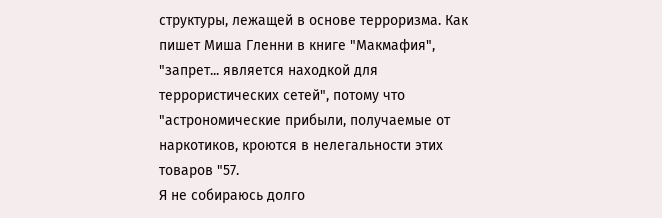структуры, лежащей в основе терроризма. Как пишет Миша Гленни в книге "Макмафия", "запрет... является находкой для террористических сетей", потому что "астрономические прибыли, получаемые от наркотиков, кроются в нелегальности этих товаров "57.
Я не собираюсь долго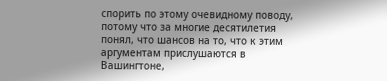спорить по этому очевидному поводу, потому что за многие десятилетия понял, что шансов на то, что к этим аргументам прислушаются в Вашингтоне,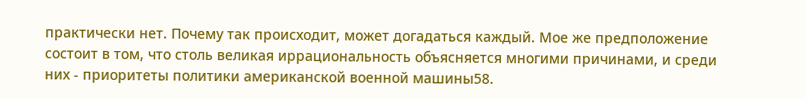практически нет. Почему так происходит, может догадаться каждый. Мое же предположение состоит в том, что столь великая иррациональность объясняется многими причинами, и среди них - приоритеты политики американской военной машины58.